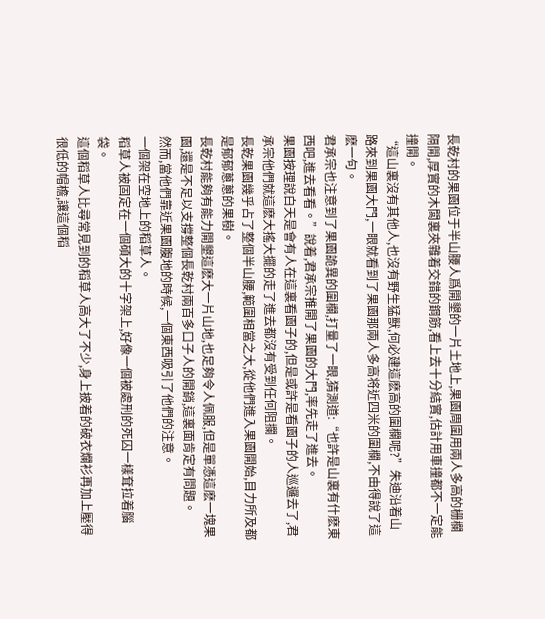長乾村的果園位于半山腰人爲開墾的一片土地上,果園周圍用兩人多高的栅欄隔開,厚實的木闆裏夾雜着交錯的鋼筋,看上去十分結實,估計用車撞都不一定能撞開。
“這山裏沒有其他人,也沒有野生猛獸,何必建這麽高的圍欄呢?”朱迪沿着山路來到果園大門,一眼就看到了果園那兩人多高将近四米的圍欄,不由得說了這麽一句。
君承宗也注意到了果園詭異的圍欄,打量了一眼,猜測道:“也許是山裏有什麽東西吧,進去看看。”說着,君承宗推開了果園的大門,率先走了進去。
果園按理說白天是會有人在這裏看園子的,但是或許是看園子的人巡邏去了,君承宗他們就這麽大搖大擺的走了進去都沒有受到任何阻攔。
長乾果園幾乎占了整個半山腰,範圍相當之大,從他們進入果園開始,目力所及都是郁郁蔥蔥的果樹。
長乾村能夠有能力開墾這麽大一片山地,也足夠令人佩服,但是單憑這麽一塊果園,還是不足以支撐整個長乾村兩百多口子人的開銷,這裏面肯定有問題。
然而,當他們靠近果園腹地的時候,一個東西吸引了他們的注意。
一個架在空地上的稻草人。
稻草人被固定在一個碩大的十字架上,好像一個被處刑的死囚一樣耷拉着腦袋。
這個稻草人比尋常見到的稻草人高大了不少,身上披着的破衣爛衫再加上壓得很低的帽檐,讓這個稻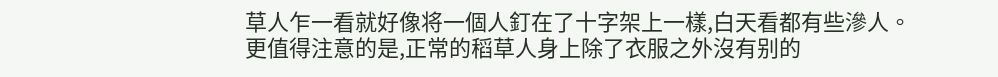草人乍一看就好像将一個人釘在了十字架上一樣,白天看都有些滲人。
更值得注意的是,正常的稻草人身上除了衣服之外沒有别的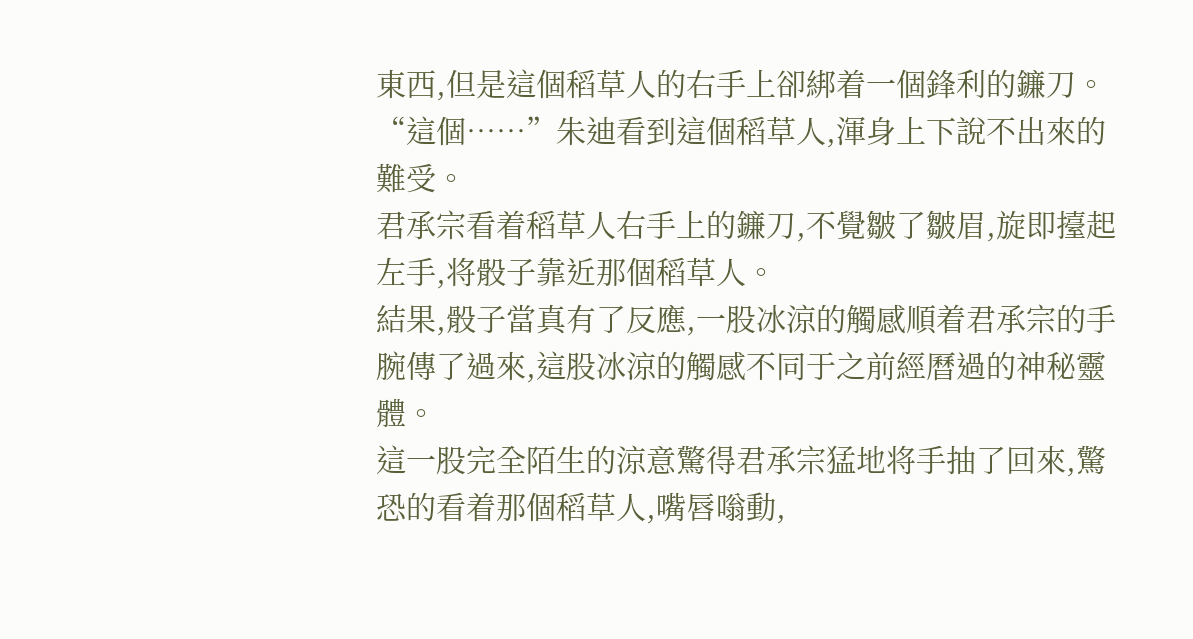東西,但是這個稻草人的右手上卻綁着一個鋒利的鐮刀。
“這個……”朱迪看到這個稻草人,渾身上下說不出來的難受。
君承宗看着稻草人右手上的鐮刀,不覺皺了皺眉,旋即擡起左手,将骰子靠近那個稻草人。
結果,骰子當真有了反應,一股冰涼的觸感順着君承宗的手腕傳了過來,這股冰涼的觸感不同于之前經曆過的神秘靈體。
這一股完全陌生的涼意驚得君承宗猛地将手抽了回來,驚恐的看着那個稻草人,嘴唇嗡動,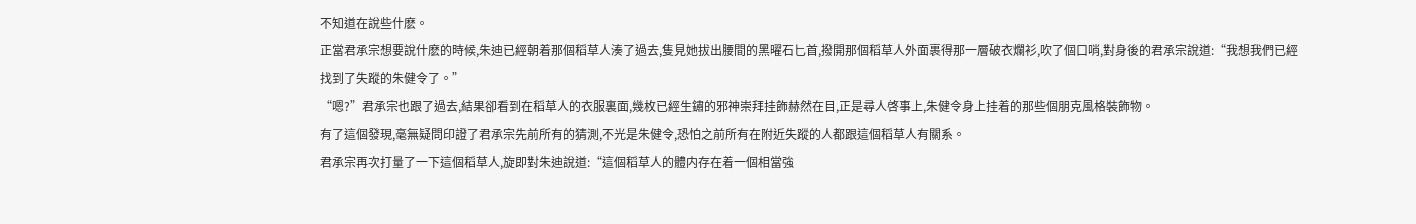不知道在說些什麽。
正當君承宗想要說什麽的時候,朱迪已經朝着那個稻草人湊了過去,隻見她拔出腰間的黑曜石匕首,撥開那個稻草人外面裹得那一層破衣爛衫,吹了個口哨,對身後的君承宗說道:“我想我們已經找到了失蹤的朱健令了。”
“嗯?”君承宗也跟了過去,結果卻看到在稻草人的衣服裏面,幾枚已經生鏽的邪神崇拜挂飾赫然在目,正是尋人啓事上,朱健令身上挂着的那些個朋克風格裝飾物。
有了這個發現,毫無疑問印證了君承宗先前所有的猜測,不光是朱健令,恐怕之前所有在附近失蹤的人都跟這個稻草人有關系。
君承宗再次打量了一下這個稻草人,旋即對朱迪說道:“這個稻草人的體内存在着一個相當強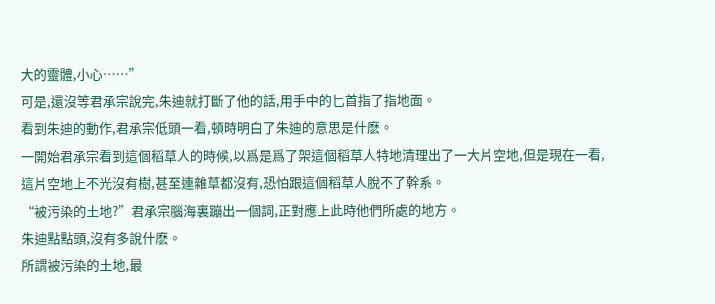大的靈體,小心……”
可是,還沒等君承宗說完,朱迪就打斷了他的話,用手中的匕首指了指地面。
看到朱迪的動作,君承宗低頭一看,頓時明白了朱迪的意思是什麽。
一開始君承宗看到這個稻草人的時候,以爲是爲了架這個稻草人特地清理出了一大片空地,但是現在一看,這片空地上不光沒有樹,甚至連雜草都沒有,恐怕跟這個稻草人脫不了幹系。
“被污染的土地?”君承宗腦海裏蹦出一個詞,正對應上此時他們所處的地方。
朱迪點點頭,沒有多說什麽。
所謂被污染的土地,最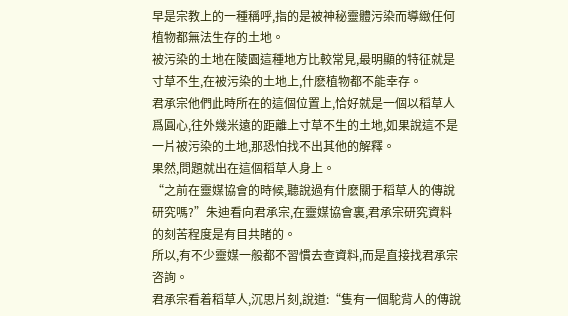早是宗教上的一種稱呼,指的是被神秘靈體污染而導緻任何植物都無法生存的土地。
被污染的土地在陵園這種地方比較常見,最明顯的特征就是寸草不生,在被污染的土地上,什麽植物都不能幸存。
君承宗他們此時所在的這個位置上,恰好就是一個以稻草人爲圓心,往外幾米遠的距離上寸草不生的土地,如果說這不是一片被污染的土地,那恐怕找不出其他的解釋。
果然,問題就出在這個稻草人身上。
“之前在靈媒協會的時候,聽說過有什麽關于稻草人的傳說研究嗎?”朱迪看向君承宗,在靈媒協會裏,君承宗研究資料的刻苦程度是有目共睹的。
所以,有不少靈媒一般都不習慣去查資料,而是直接找君承宗咨詢。
君承宗看着稻草人,沉思片刻,說道:“隻有一個駝背人的傳說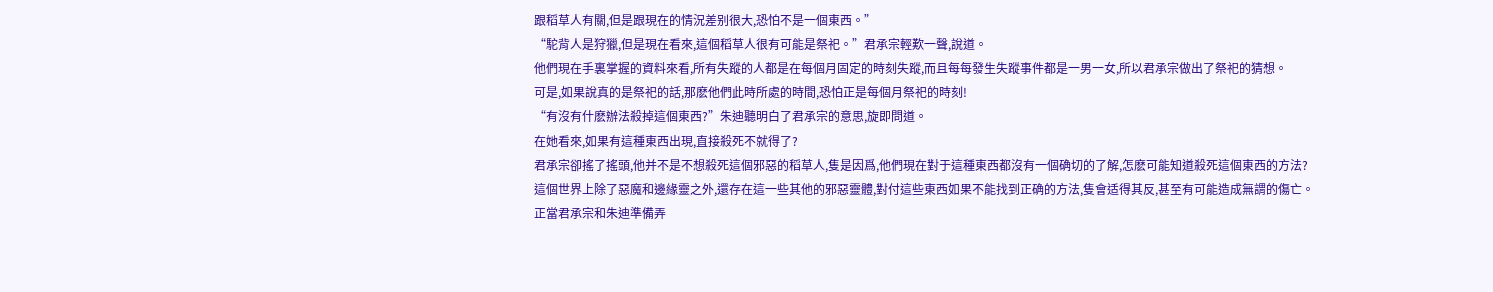跟稻草人有關,但是跟現在的情況差别很大,恐怕不是一個東西。”
“駝背人是狩獵,但是現在看來,這個稻草人很有可能是祭祀。”君承宗輕歎一聲,說道。
他們現在手裏掌握的資料來看,所有失蹤的人都是在每個月固定的時刻失蹤,而且每每發生失蹤事件都是一男一女,所以君承宗做出了祭祀的猜想。
可是,如果說真的是祭祀的話,那麽他們此時所處的時間,恐怕正是每個月祭祀的時刻!
“有沒有什麽辦法殺掉這個東西?”朱迪聽明白了君承宗的意思,旋即問道。
在她看來,如果有這種東西出現,直接殺死不就得了?
君承宗卻搖了搖頭,他并不是不想殺死這個邪惡的稻草人,隻是因爲,他們現在對于這種東西都沒有一個确切的了解,怎麽可能知道殺死這個東西的方法?
這個世界上除了惡魔和邊緣靈之外,還存在這一些其他的邪惡靈體,對付這些東西如果不能找到正确的方法,隻會适得其反,甚至有可能造成無謂的傷亡。
正當君承宗和朱迪準備弄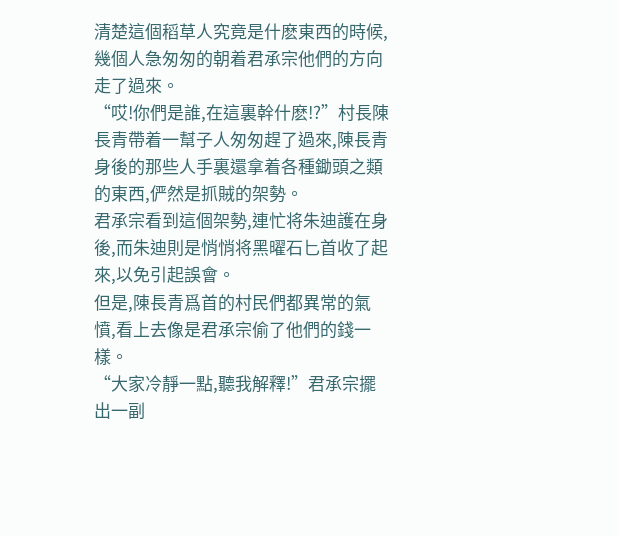清楚這個稻草人究竟是什麽東西的時候,幾個人急匆匆的朝着君承宗他們的方向走了過來。
“哎!你們是誰,在這裏幹什麽!?”村長陳長青帶着一幫子人匆匆趕了過來,陳長青身後的那些人手裏還拿着各種鋤頭之類的東西,俨然是抓賊的架勢。
君承宗看到這個架勢,連忙将朱迪護在身後,而朱迪則是悄悄将黑曜石匕首收了起來,以免引起誤會。
但是,陳長青爲首的村民們都異常的氣憤,看上去像是君承宗偷了他們的錢一樣。
“大家冷靜一點,聽我解釋!”君承宗擺出一副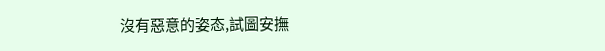沒有惡意的姿态,試圖安撫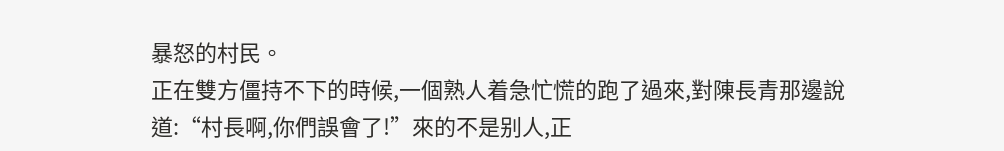暴怒的村民。
正在雙方僵持不下的時候,一個熟人着急忙慌的跑了過來,對陳長青那邊說道:“村長啊,你們誤會了!”來的不是别人,正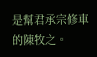是幫君承宗修車的陳牧之。